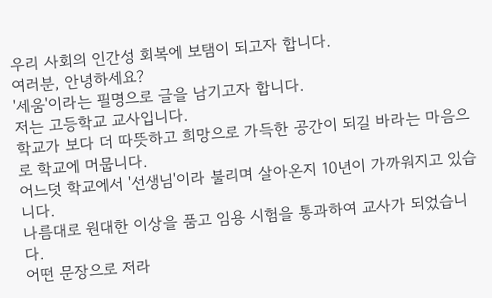우리 사회의 인간성 회복에 보탬이 되고자 합니다.
여러분, 안녕하세요?
'세움'이라는 필명으로 글을 남기고자 합니다.
저는 고등학교 교사입니다.
학교가 보다 더 따뜻하고 희망으로 가득한 공간이 되길 바라는 마음으로 학교에 머뭅니다.
어느덧 학교에서 '선생님'이라 불리며 살아온지 10년이 가까워지고 있습니다.
나름대로 원대한 이상을 품고 임용 시험을 통과하여 교사가 되었습니다.
어떤 문장으로 저라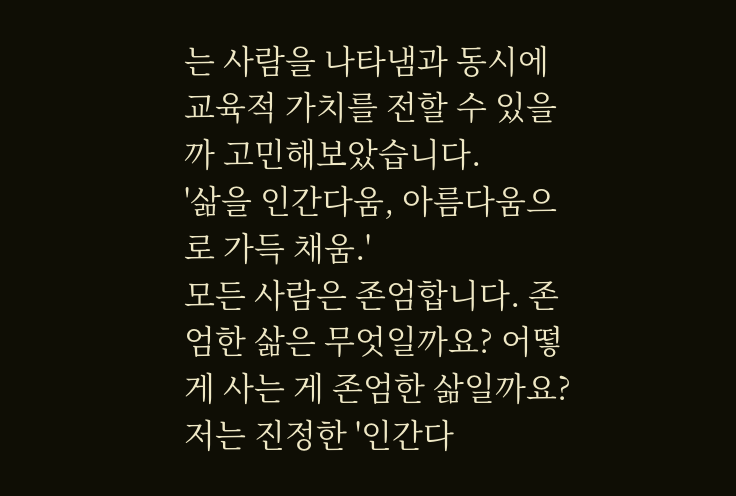는 사람을 나타냄과 동시에 교육적 가치를 전할 수 있을까 고민해보았습니다.
'삶을 인간다움, 아름다움으로 가득 채움.'
모든 사람은 존엄합니다. 존엄한 삶은 무엇일까요? 어떻게 사는 게 존엄한 삶일까요?
저는 진정한 '인간다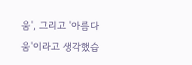움', 그리고 '아름다움'이라고 생각했습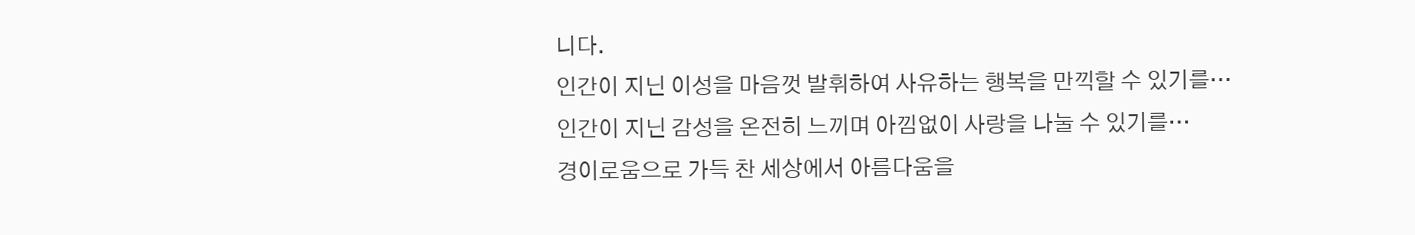니다.
인간이 지닌 이성을 마음껏 발휘하여 사유하는 행복을 만끽할 수 있기를…
인간이 지닌 감성을 온전히 느끼며 아낌없이 사랑을 나눌 수 있기를…
경이로움으로 가득 찬 세상에서 아름다움을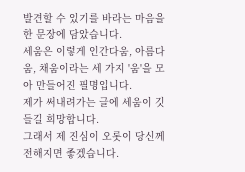발견할 수 있기를 바라는 마음을 한 문장에 담았습니다.
세움은 이렇게 인간다움, 아름다움, 채움이라는 세 가지 '움'을 모아 만들어진 필명입니다.
제가 써내려가는 글에 세움이 깃들길 희망합니다.
그래서 제 진심이 오롯이 당신께 전해지면 좋겠습니다.